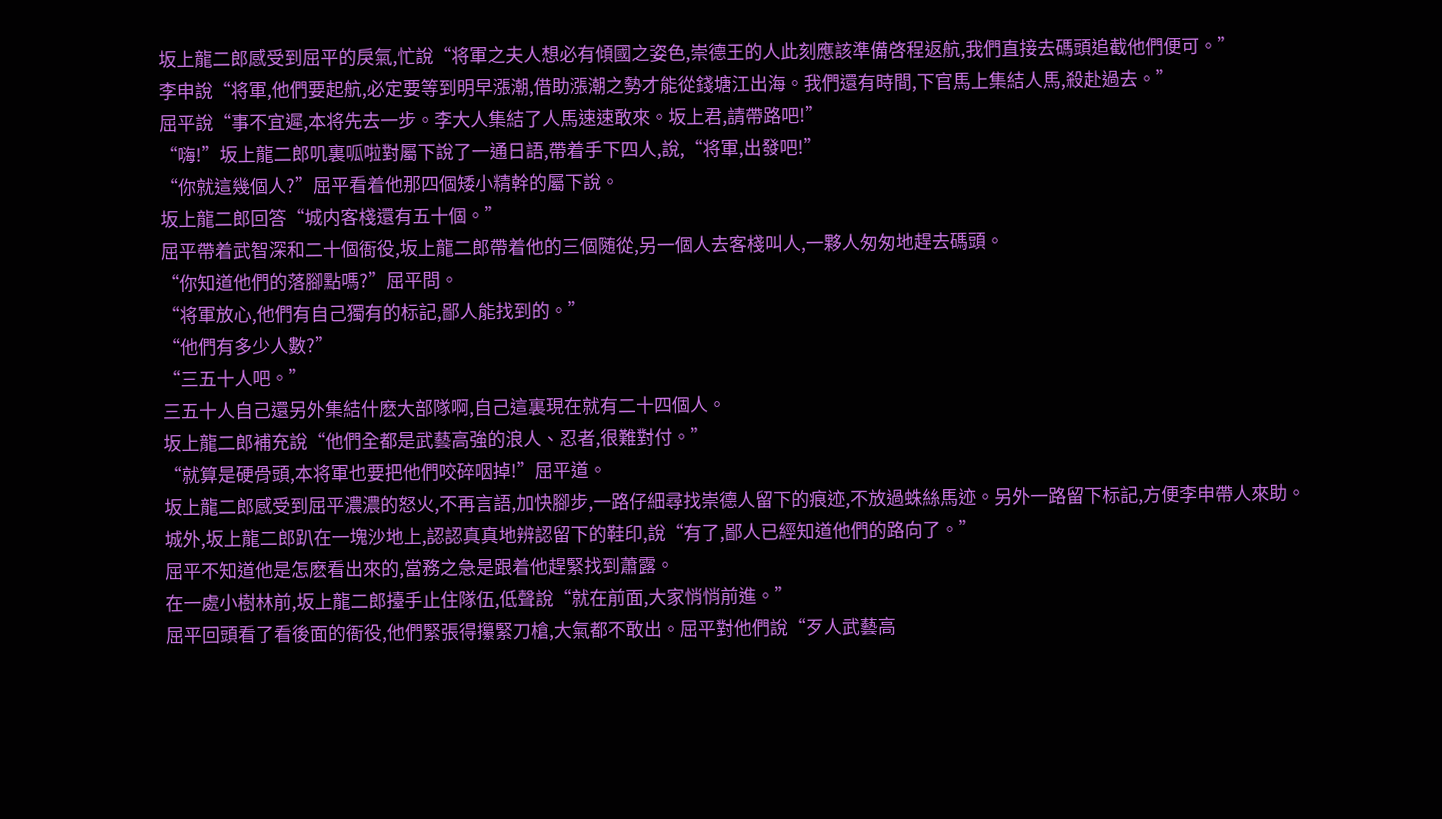坂上龍二郎感受到屈平的戾氣,忙說“将軍之夫人想必有傾國之姿色,崇德王的人此刻應該準備啓程返航,我們直接去碼頭追截他們便可。”
李申說“将軍,他們要起航,必定要等到明早漲潮,借助漲潮之勢才能從錢塘江出海。我們還有時間,下官馬上集結人馬,殺赴過去。”
屈平說“事不宜遲,本将先去一步。李大人集結了人馬速速敢來。坂上君,請帶路吧!”
“嗨!”坂上龍二郎叽裏呱啦對屬下說了一通日語,帶着手下四人,說,“将軍,出發吧!”
“你就這幾個人?”屈平看着他那四個矮小精幹的屬下說。
坂上龍二郎回答“城内客棧還有五十個。”
屈平帶着武智深和二十個衙役,坂上龍二郎帶着他的三個随從,另一個人去客棧叫人,一夥人匆匆地趕去碼頭。
“你知道他們的落腳點嗎?”屈平問。
“将軍放心,他們有自己獨有的标記,鄙人能找到的。”
“他們有多少人數?”
“三五十人吧。”
三五十人自己還另外集結什麽大部隊啊,自己這裏現在就有二十四個人。
坂上龍二郎補充說“他們全都是武藝高強的浪人、忍者,很難對付。”
“就算是硬骨頭,本将軍也要把他們咬碎咽掉!”屈平道。
坂上龍二郎感受到屈平濃濃的怒火,不再言語,加快腳步,一路仔細尋找崇德人留下的痕迹,不放過蛛絲馬迹。另外一路留下标記,方便李申帶人來助。
城外,坂上龍二郎趴在一塊沙地上,認認真真地辨認留下的鞋印,說“有了,鄙人已經知道他們的路向了。”
屈平不知道他是怎麽看出來的,當務之急是跟着他趕緊找到蕭露。
在一處小樹林前,坂上龍二郎擡手止住隊伍,低聲說“就在前面,大家悄悄前進。”
屈平回頭看了看後面的衙役,他們緊張得攥緊刀槍,大氣都不敢出。屈平對他們說“歹人武藝高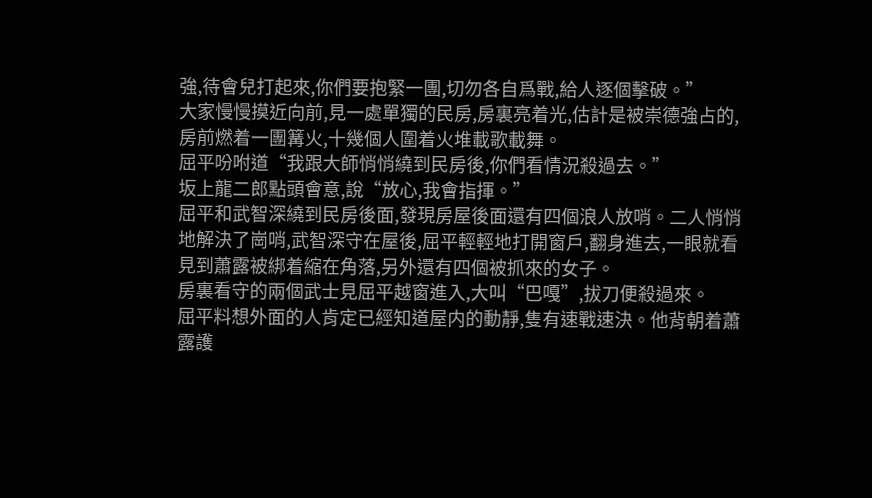強,待會兒打起來,你們要抱緊一團,切勿各自爲戰,給人逐個擊破。”
大家慢慢摸近向前,見一處單獨的民房,房裏亮着光,估計是被崇德強占的,房前燃着一團篝火,十幾個人圍着火堆載歌載舞。
屈平吩咐道“我跟大師悄悄繞到民房後,你們看情況殺過去。”
坂上龍二郎點頭會意,說“放心,我會指揮。”
屈平和武智深繞到民房後面,發現房屋後面還有四個浪人放哨。二人悄悄地解決了崗哨,武智深守在屋後,屈平輕輕地打開窗戶,翻身進去,一眼就看見到蕭露被綁着縮在角落,另外還有四個被抓來的女子。
房裏看守的兩個武士見屈平越窗進入,大叫“巴嘎”,拔刀便殺過來。
屈平料想外面的人肯定已經知道屋内的動靜,隻有速戰速決。他背朝着蕭露護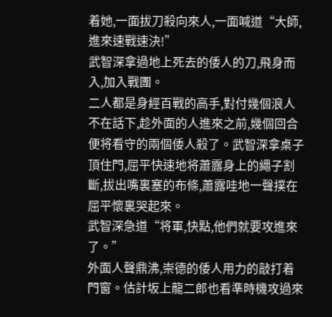着她,一面拔刀殺向來人,一面喊道“大師,進來速戰速決!”
武智深拿過地上死去的倭人的刀,飛身而入,加入戰團。
二人都是身經百戰的高手,對付幾個浪人不在話下,趁外面的人進來之前,幾個回合便将看守的兩個倭人殺了。武智深拿桌子頂住門,屈平快速地将蕭露身上的繩子割斷,拔出嘴裏塞的布條,蕭露哇地一聲撲在屈平懷裏哭起來。
武智深急道“将軍,快點,他們就要攻進來了。”
外面人聲鼎沸,崇德的倭人用力的敲打着門窗。估計坂上龍二郎也看準時機攻過來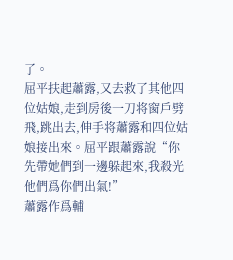了。
屈平扶起蕭露,又去救了其他四位姑娘,走到房後一刀将窗戶劈飛,跳出去,伸手将蕭露和四位姑娘接出來。屈平跟蕭露說“你先帶她們到一邊躲起來,我殺光他們爲你們出氣!”
蕭露作爲輔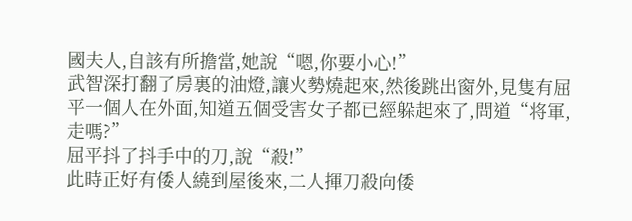國夫人,自該有所擔當,她說“嗯,你要小心!”
武智深打翻了房裏的油燈,讓火勢燒起來,然後跳出窗外,見隻有屈平一個人在外面,知道五個受害女子都已經躲起來了,問道“将軍,走嗎?”
屈平抖了抖手中的刀,說“殺!”
此時正好有倭人繞到屋後來,二人揮刀殺向倭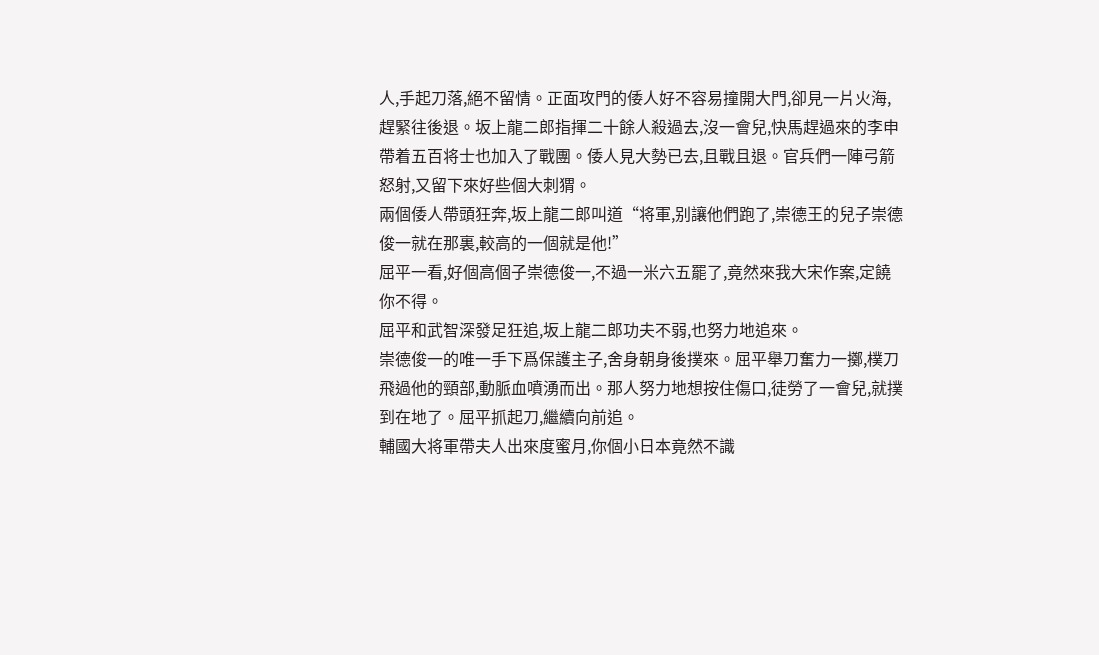人,手起刀落,絕不留情。正面攻門的倭人好不容易撞開大門,卻見一片火海,趕緊往後退。坂上龍二郎指揮二十餘人殺過去,沒一會兒,快馬趕過來的李申帶着五百将士也加入了戰團。倭人見大勢已去,且戰且退。官兵們一陣弓箭怒射,又留下來好些個大刺猬。
兩個倭人帶頭狂奔,坂上龍二郎叫道“将軍,别讓他們跑了,崇德王的兒子崇德俊一就在那裏,較高的一個就是他!”
屈平一看,好個高個子崇德俊一,不過一米六五罷了,竟然來我大宋作案,定饒你不得。
屈平和武智深發足狂追,坂上龍二郎功夫不弱,也努力地追來。
崇德俊一的唯一手下爲保護主子,舍身朝身後撲來。屈平舉刀奮力一擲,樸刀飛過他的頸部,動脈血噴湧而出。那人努力地想按住傷口,徒勞了一會兒,就撲到在地了。屈平抓起刀,繼續向前追。
輔國大将軍帶夫人出來度蜜月,你個小日本竟然不識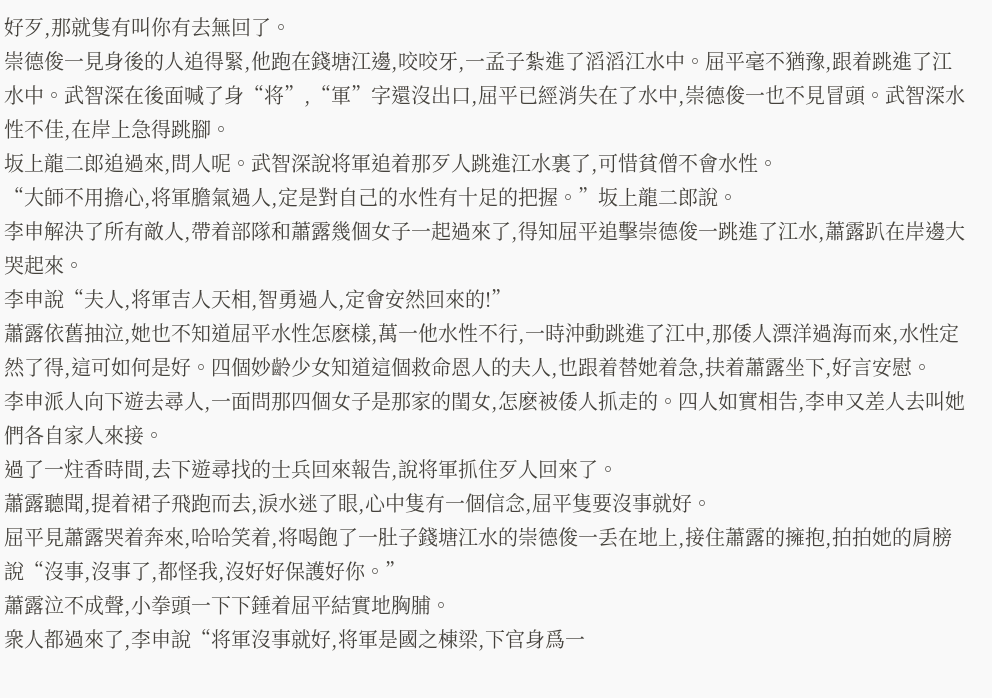好歹,那就隻有叫你有去無回了。
崇德俊一見身後的人追得緊,他跑在錢塘江邊,咬咬牙,一孟子紮進了滔滔江水中。屈平毫不猶豫,跟着跳進了江水中。武智深在後面喊了身“将”,“軍”字還沒出口,屈平已經消失在了水中,崇德俊一也不見冒頭。武智深水性不佳,在岸上急得跳腳。
坂上龍二郎追過來,問人呢。武智深說将軍追着那歹人跳進江水裏了,可惜貧僧不會水性。
“大師不用擔心,将軍膽氣過人,定是對自己的水性有十足的把握。”坂上龍二郎說。
李申解決了所有敵人,帶着部隊和蕭露幾個女子一起過來了,得知屈平追擊崇德俊一跳進了江水,蕭露趴在岸邊大哭起來。
李申說“夫人,将軍吉人天相,智勇過人,定會安然回來的!”
蕭露依舊抽泣,她也不知道屈平水性怎麽樣,萬一他水性不行,一時沖動跳進了江中,那倭人漂洋過海而來,水性定然了得,這可如何是好。四個妙齡少女知道這個救命恩人的夫人,也跟着替她着急,扶着蕭露坐下,好言安慰。
李申派人向下遊去尋人,一面問那四個女子是那家的閨女,怎麽被倭人抓走的。四人如實相告,李申又差人去叫她們各自家人來接。
過了一炷香時間,去下遊尋找的士兵回來報告,說将軍抓住歹人回來了。
蕭露聽聞,提着裙子飛跑而去,淚水迷了眼,心中隻有一個信念,屈平隻要沒事就好。
屈平見蕭露哭着奔來,哈哈笑着,将喝飽了一肚子錢塘江水的崇德俊一丢在地上,接住蕭露的擁抱,拍拍她的肩膀說“沒事,沒事了,都怪我,沒好好保護好你。”
蕭露泣不成聲,小拳頭一下下錘着屈平結實地胸脯。
衆人都過來了,李申說“将軍沒事就好,将軍是國之棟梁,下官身爲一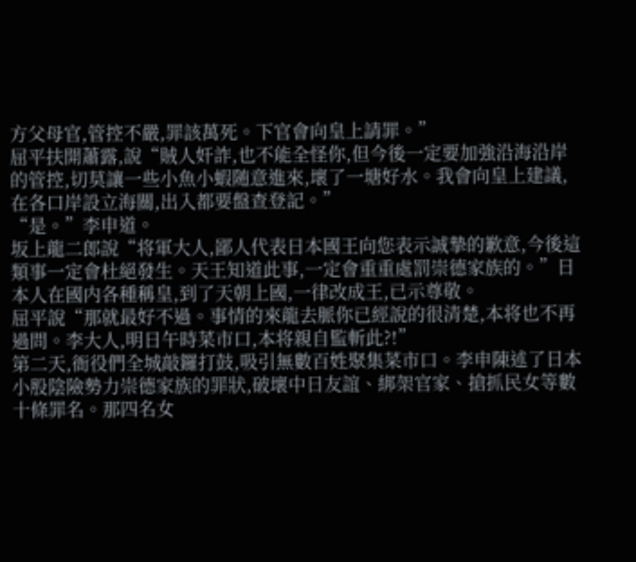方父母官,管控不嚴,罪該萬死。下官會向皇上請罪。”
屈平扶開蕭露,說“賊人奸詐,也不能全怪你,但今後一定要加強沿海沿岸的管控,切莫讓一些小魚小蝦随意進來,壞了一塘好水。我會向皇上建議,在各口岸設立海關,出入都要盤查登記。”
“是。”李申道。
坂上龍二郎說“将軍大人,鄙人代表日本國王向您表示誠摯的歉意,今後這類事一定會杜絕發生。天王知道此事,一定會重重處罰崇德家族的。”日本人在國内各種稱皇,到了天朝上國,一律改成王,已示尊敬。
屈平說“那就最好不過。事情的來龍去脈你已經說的很清楚,本将也不再過問。李大人,明日午時菜市口,本将親自監斬此?!”
第二天,衙役們全城敲鑼打鼓,吸引無數百姓聚集菜市口。李申陳述了日本小股陰險勢力崇德家族的罪狀,破壞中日友誼、綁架官家、搶抓民女等數十條罪名。那四名女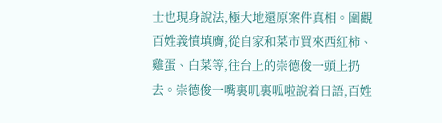士也現身說法,極大地還原案件真相。圍觀百姓義憤填膺,從自家和菜市買來西紅柿、雞蛋、白菜等,往台上的崇德俊一頭上扔去。崇德俊一嘴裏叽裏呱啦說着日語,百姓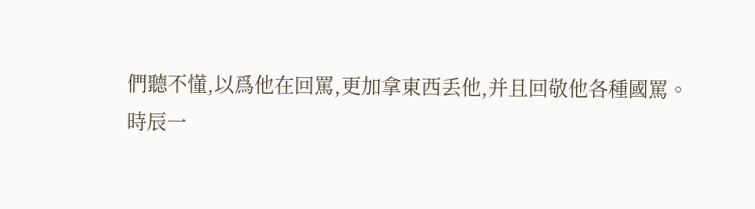們聽不懂,以爲他在回罵,更加拿東西丢他,并且回敬他各種國罵。
時辰一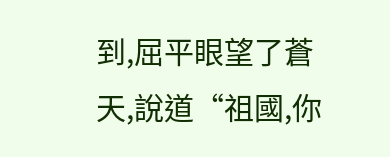到,屈平眼望了蒼天,說道“祖國,你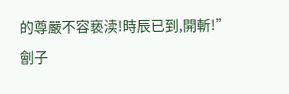的尊嚴不容亵渎!時辰已到,開斬!”
劊子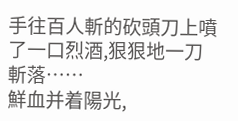手往百人斬的砍頭刀上噴了一口烈酒,狠狠地一刀斬落……
鮮血并着陽光,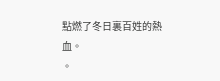點燃了冬日裏百姓的熱血。
。